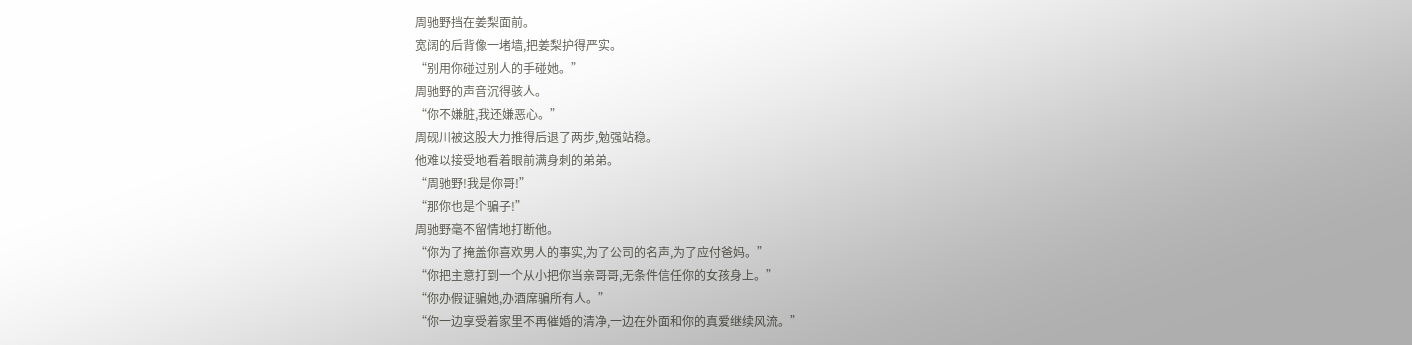周驰野挡在姜梨面前。
宽阔的后背像一堵墙,把姜梨护得严实。
“别用你碰过别人的手碰她。”
周驰野的声音沉得骇人。
“你不嫌脏,我还嫌恶心。”
周砚川被这股大力推得后退了两步,勉强站稳。
他难以接受地看着眼前满身刺的弟弟。
“周驰野!我是你哥!”
“那你也是个骗子!”
周驰野毫不留情地打断他。
“你为了掩盖你喜欢男人的事实,为了公司的名声,为了应付爸妈。”
“你把主意打到一个从小把你当亲哥哥,无条件信任你的女孩身上。”
“你办假证骗她,办酒席骗所有人。”
“你一边享受着家里不再催婚的清净,一边在外面和你的真爱继续风流。”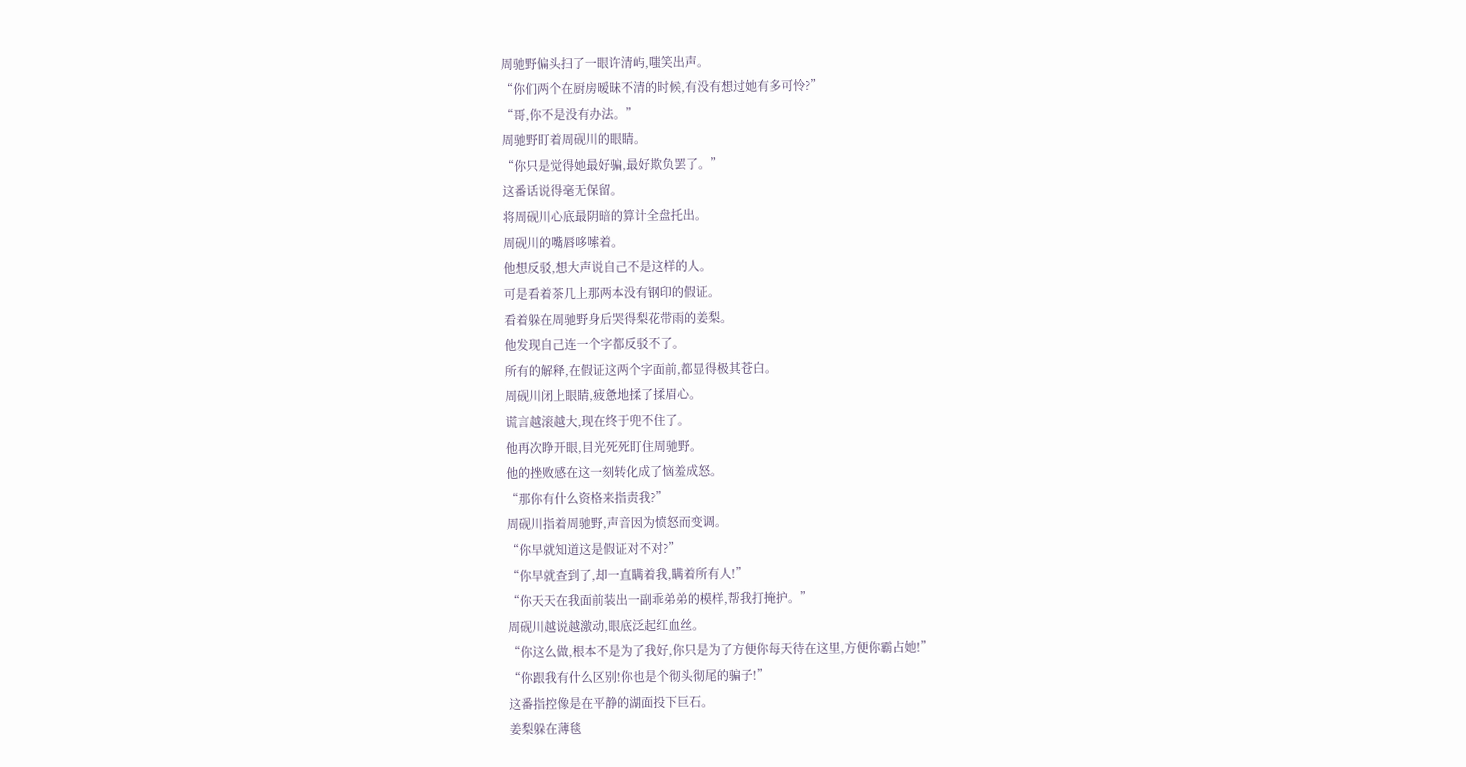周驰野偏头扫了一眼许清屿,嗤笑出声。
“你们两个在厨房暧昧不清的时候,有没有想过她有多可怜?”
“哥,你不是没有办法。”
周驰野盯着周砚川的眼睛。
“你只是觉得她最好骗,最好欺负罢了。”
这番话说得毫无保留。
将周砚川心底最阴暗的算计全盘托出。
周砚川的嘴唇哆嗦着。
他想反驳,想大声说自己不是这样的人。
可是看着茶几上那两本没有钢印的假证。
看着躲在周驰野身后哭得梨花带雨的姜梨。
他发现自己连一个字都反驳不了。
所有的解释,在假证这两个字面前,都显得极其苍白。
周砚川闭上眼睛,疲惫地揉了揉眉心。
谎言越滚越大,现在终于兜不住了。
他再次睁开眼,目光死死盯住周驰野。
他的挫败感在这一刻转化成了恼羞成怒。
“那你有什么资格来指责我?”
周砚川指着周驰野,声音因为愤怒而变调。
“你早就知道这是假证对不对?”
“你早就查到了,却一直瞒着我,瞒着所有人!”
“你天天在我面前装出一副乖弟弟的模样,帮我打掩护。”
周砚川越说越激动,眼底泛起红血丝。
“你这么做,根本不是为了我好,你只是为了方便你每天待在这里,方便你霸占她!”
“你跟我有什么区别!你也是个彻头彻尾的骗子!”
这番指控像是在平静的湖面投下巨石。
姜梨躲在薄毯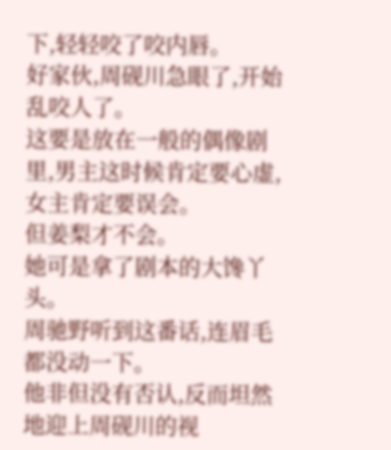下,轻轻咬了咬内唇。
好家伙,周砚川急眼了,开始乱咬人了。
这要是放在一般的偶像剧里,男主这时候肯定要心虚,女主肯定要误会。
但姜梨才不会。
她可是拿了剧本的大馋丫头。
周驰野听到这番话,连眉毛都没动一下。
他非但没有否认,反而坦然地迎上周砚川的视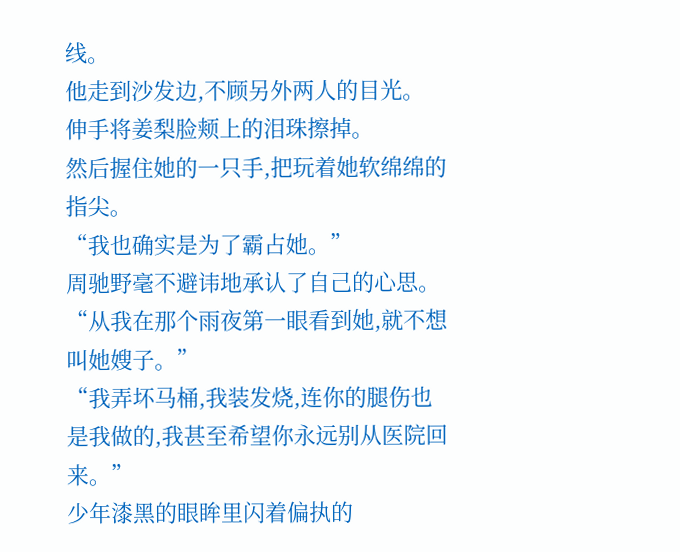线。
他走到沙发边,不顾另外两人的目光。
伸手将姜梨脸颊上的泪珠擦掉。
然后握住她的一只手,把玩着她软绵绵的指尖。
“我也确实是为了霸占她。”
周驰野毫不避讳地承认了自己的心思。
“从我在那个雨夜第一眼看到她,就不想叫她嫂子。”
“我弄坏马桶,我装发烧,连你的腿伤也是我做的,我甚至希望你永远别从医院回来。”
少年漆黑的眼眸里闪着偏执的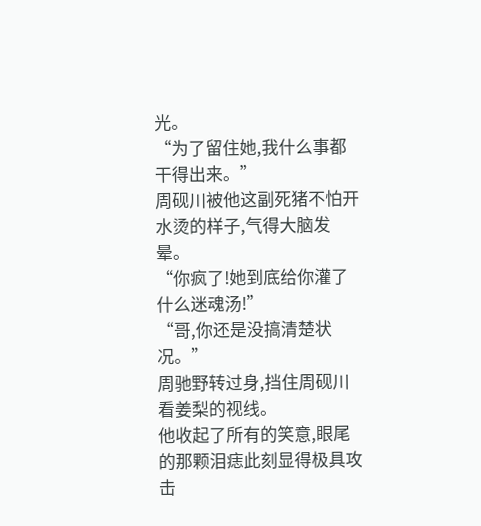光。
“为了留住她,我什么事都干得出来。”
周砚川被他这副死猪不怕开水烫的样子,气得大脑发晕。
“你疯了!她到底给你灌了什么迷魂汤!”
“哥,你还是没搞清楚状况。”
周驰野转过身,挡住周砚川看姜梨的视线。
他收起了所有的笑意,眼尾的那颗泪痣此刻显得极具攻击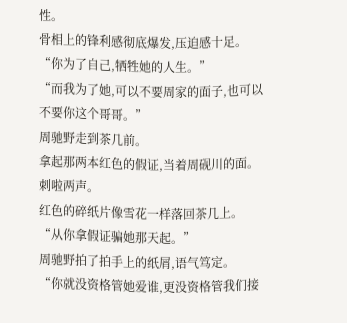性。
骨相上的锋利感彻底爆发,压迫感十足。
“你为了自己,牺牲她的人生。”
“而我为了她,可以不要周家的面子,也可以不要你这个哥哥。”
周驰野走到茶几前。
拿起那两本红色的假证,当着周砚川的面。
刺啦两声。
红色的碎纸片像雪花一样落回茶几上。
“从你拿假证骗她那天起。”
周驰野拍了拍手上的纸屑,语气笃定。
“你就没资格管她爱谁,更没资格管我们接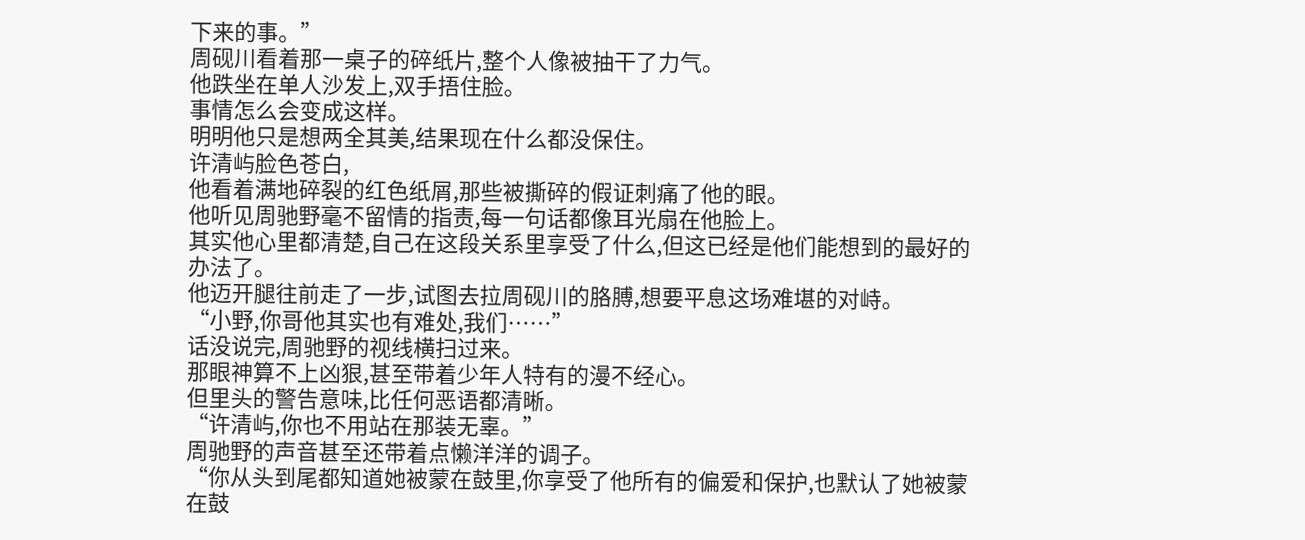下来的事。”
周砚川看着那一桌子的碎纸片,整个人像被抽干了力气。
他跌坐在单人沙发上,双手捂住脸。
事情怎么会变成这样。
明明他只是想两全其美,结果现在什么都没保住。
许清屿脸色苍白,
他看着满地碎裂的红色纸屑,那些被撕碎的假证刺痛了他的眼。
他听见周驰野毫不留情的指责,每一句话都像耳光扇在他脸上。
其实他心里都清楚,自己在这段关系里享受了什么,但这已经是他们能想到的最好的办法了。
他迈开腿往前走了一步,试图去拉周砚川的胳膊,想要平息这场难堪的对峙。
“小野,你哥他其实也有难处,我们……”
话没说完,周驰野的视线横扫过来。
那眼神算不上凶狠,甚至带着少年人特有的漫不经心。
但里头的警告意味,比任何恶语都清晰。
“许清屿,你也不用站在那装无辜。”
周驰野的声音甚至还带着点懒洋洋的调子。
“你从头到尾都知道她被蒙在鼓里,你享受了他所有的偏爱和保护,也默认了她被蒙在鼓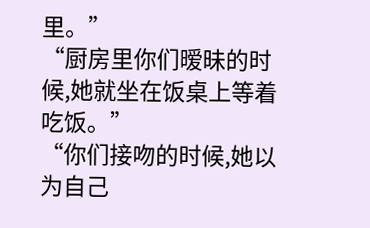里。”
“厨房里你们暧昧的时候,她就坐在饭桌上等着吃饭。”
“你们接吻的时候,她以为自己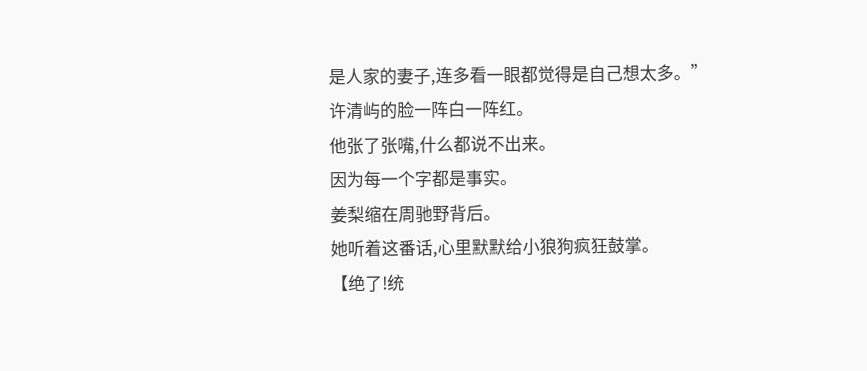是人家的妻子,连多看一眼都觉得是自己想太多。”
许清屿的脸一阵白一阵红。
他张了张嘴,什么都说不出来。
因为每一个字都是事实。
姜梨缩在周驰野背后。
她听着这番话,心里默默给小狼狗疯狂鼓掌。
【绝了!统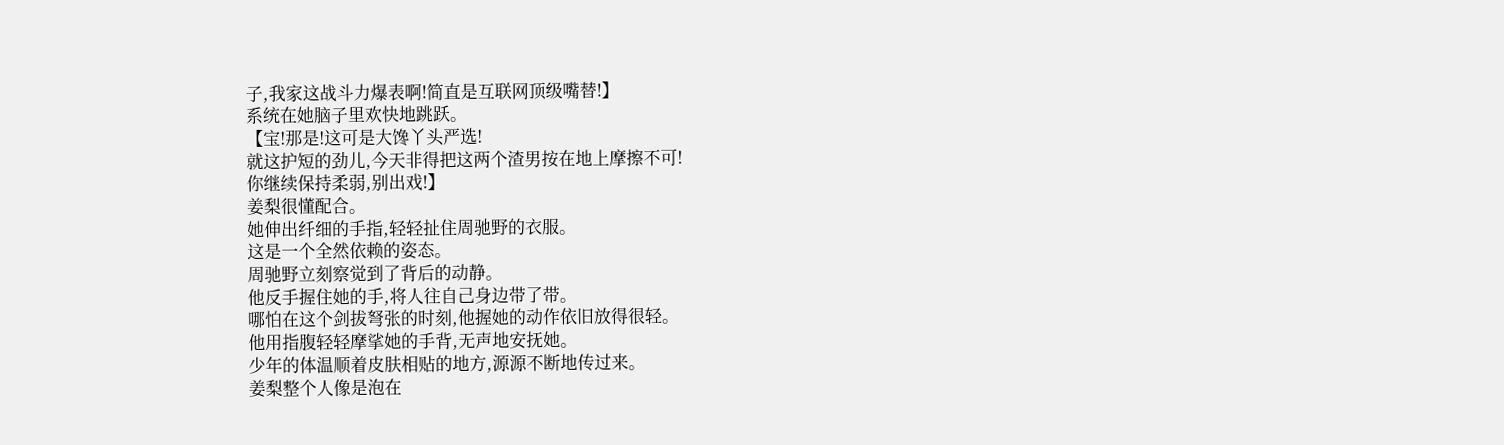子,我家这战斗力爆表啊!简直是互联网顶级嘴替!】
系统在她脑子里欢快地跳跃。
【宝!那是!这可是大馋丫头严选!
就这护短的劲儿,今天非得把这两个渣男按在地上摩擦不可!
你继续保持柔弱,别出戏!】
姜梨很懂配合。
她伸出纤细的手指,轻轻扯住周驰野的衣服。
这是一个全然依赖的姿态。
周驰野立刻察觉到了背后的动静。
他反手握住她的手,将人往自己身边带了带。
哪怕在这个剑拔弩张的时刻,他握她的动作依旧放得很轻。
他用指腹轻轻摩挲她的手背,无声地安抚她。
少年的体温顺着皮肤相贴的地方,源源不断地传过来。
姜梨整个人像是泡在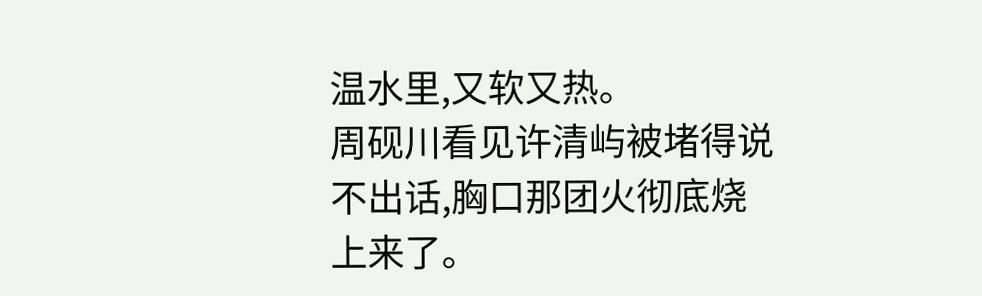温水里,又软又热。
周砚川看见许清屿被堵得说不出话,胸口那团火彻底烧上来了。